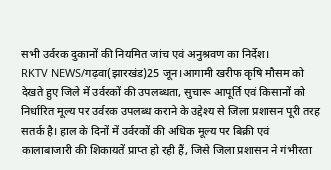सभी उर्वरक दुकानों की नियमित जांच एवं अनुश्रवण का निर्देश।
RKTV NEWS/गढ़वा(झारखंड)25 जून।आगामी खरीफ कृषि मौसम को देखते हुए जिले में उर्वरकों की उपलब्धता, सुचारू आपूर्ति एवं किसानों को निर्धारित मूल्य पर उर्वरक उपलब्ध कराने के उद्देश्य से जिला प्रशासन पूरी तरह सतर्क है। हाल के दिनों में उर्वरकों की अधिक मूल्य पर बिक्री एवं कालाबाजारी की शिकायतें प्राप्त हो रही हैं, जिसे जिला प्रशासन ने गंभीरता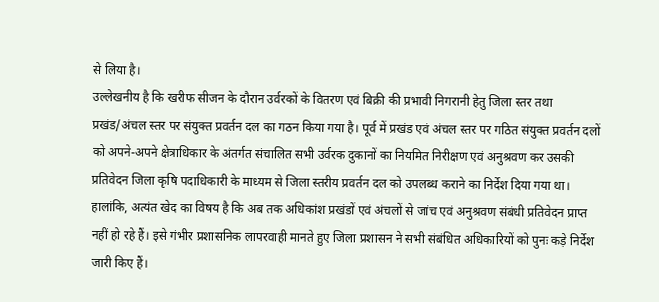से लिया है।
उल्लेखनीय है कि खरीफ सीजन के दौरान उर्वरकों के वितरण एवं बिक्री की प्रभावी निगरानी हेतु जिला स्तर तथा प्रखंड/अंचल स्तर पर संयुक्त प्रवर्तन दल का गठन किया गया है। पूर्व में प्रखंड एवं अंचल स्तर पर गठित संयुक्त प्रवर्तन दलों को अपने-अपने क्षेत्राधिकार के अंतर्गत संचालित सभी उर्वरक दुकानों का नियमित निरीक्षण एवं अनुश्रवण कर उसकी प्रतिवेदन जिला कृषि पदाधिकारी के माध्यम से जिला स्तरीय प्रवर्तन दल को उपलब्ध कराने का निर्देश दिया गया था।
हालांकि, अत्यंत खेद का विषय है कि अब तक अधिकांश प्रखंडों एवं अंचलों से जांच एवं अनुश्रवण संबंधी प्रतिवेदन प्राप्त नहीं हो रहे हैं। इसे गंभीर प्रशासनिक लापरवाही मानते हुए जिला प्रशासन ने सभी संबंधित अधिकारियों को पुनः कड़े निर्देश जारी किए हैं।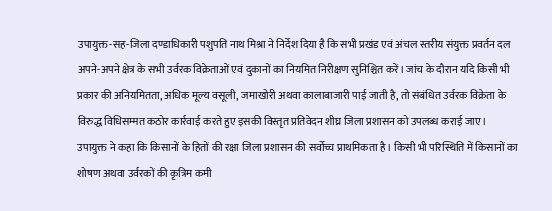उपायुक्त-सह-जिला दण्डाधिकारी पशुपति नाथ मिश्रा ने निर्देश दिया है कि सभी प्रखंड एवं अंचल स्तरीय संयुक्त प्रवर्तन दल अपने-अपने क्षेत्र के सभी उर्वरक विक्रेताओं एवं दुकानों का नियमित निरीक्षण सुनिश्चित करें। जांच के दौरान यदि किसी भी प्रकार की अनियमितता, अधिक मूल्य वसूली, जमाखोरी अथवा कालाबाजारी पाई जाती है, तो संबंधित उर्वरक विक्रेता के विरुद्ध विधिसम्मत कठोर कार्रवाई करते हुए इसकी विस्तृत प्रतिवेदन शीघ्र जिला प्रशासन को उपलब्ध कराई जाए।
उपायुक्त ने कहा कि किसानों के हितों की रक्षा जिला प्रशासन की सर्वोच्च प्राथमिकता है। किसी भी परिस्थिति में किसानों का शोषण अथवा उर्वरकों की कृत्रिम कमी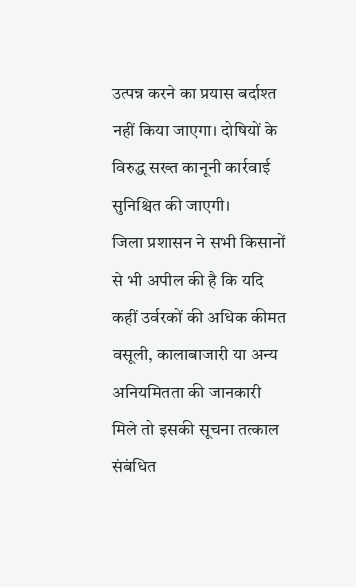उत्पन्न करने का प्रयास बर्दाश्त नहीं किया जाएगा। दोषियों के विरुद्ध सख्त कानूनी कार्रवाई सुनिश्चित की जाएगी।
जिला प्रशासन ने सभी किसानों से भी अपील की है कि यदि कहीं उर्वरकों की अधिक कीमत वसूली, कालाबाजारी या अन्य अनियमितता की जानकारी मिले तो इसकी सूचना तत्काल संबंधित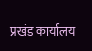प्रखंड कार्यालय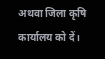अथवा जिला कृषि कार्यालय को दें।